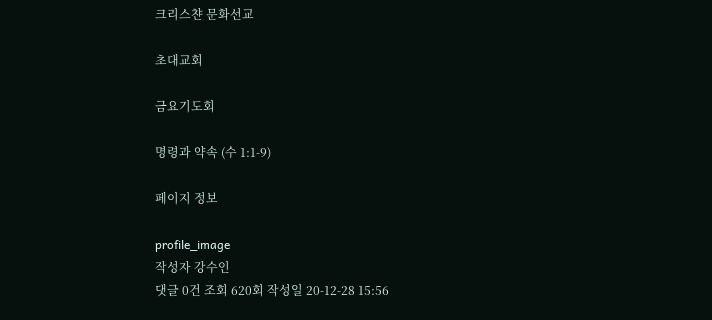크리스챤 문화선교

초대교회

금요기도회

명령과 약속 (수 1:1-9)

페이지 정보

profile_image
작성자 강수인
댓글 0건 조회 620회 작성일 20-12-28 15:56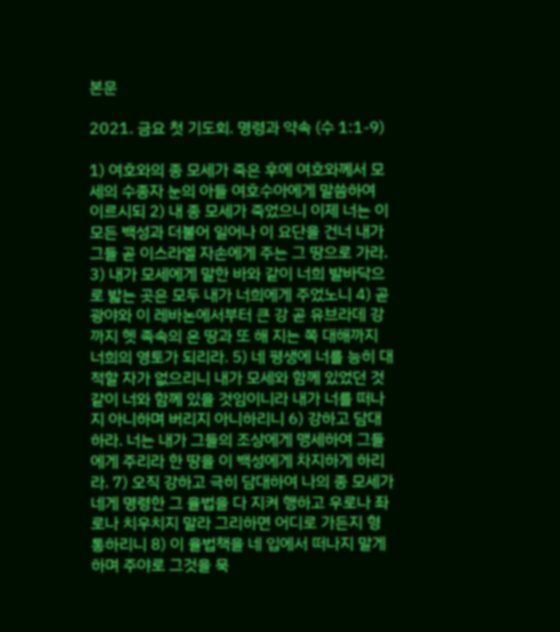본문

2021. 금요 첫 기도회. 명령과 약속 (수 1:1-9)

1) 여호와의 종 모세가 죽은 후에 여호와께서 모세의 수종자 눈의 아들 여호수아에게 말씀하여 이르시되 2) 내 종 모세가 죽었으니 이제 너는 이 모든 백성과 더불어 일어나 이 요단을 건너 내가 그들 곧 이스라엘 자손에게 주는 그 땅으로 가라. 3) 내가 모세에게 말한 바와 같이 너희 발바닥으로 밟는 곳은 모두 내가 너희에게 주었노니 4) 곧 광야와 이 레바논에서부터 큰 강 곧 유브라데 강까지 헷 족속의 온 땅과 또 해 지는 쪽 대해까지 너희의 영토가 되리라. 5) 네 평생에 너를 능히 대적할 자가 없으리니 내가 모세와 함께 있었던 것 같이 너와 함께 있을 것임이니라 내가 너를 떠나지 아니하며 버리지 아니하리니 6) 강하고 담대하라. 너는 내가 그들의 조상에게 맹세하여 그들에게 주리라 한 땅을 이 백성에게 차지하게 하리라. 7) 오직 강하고 극히 담대하여 나의 종 모세가 네게 명령한 그 율법을 다 지켜 행하고 우로나 좌로나 치우치지 말라 그리하면 어디로 가든지 형통하리니 8) 이 율법책을 네 입에서 떠나지 말게 하며 주야로 그것을 묵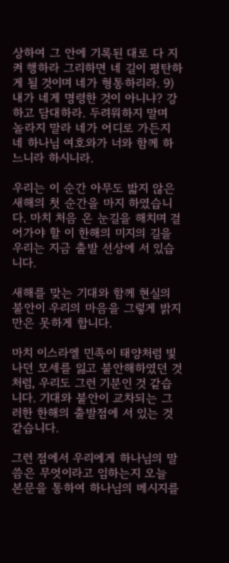상하여 그 안에 기록된 대로 다 지켜 행하라 그리하면 네 길이 평탄하게 될 것이며 네가 형통하리라. 9) 내가 네게 명령한 것이 아니냐? 강하고 담대하라. 두려워하지 말며 놀라지 말라 네가 어디로 가든지 네 하나님 여호와가 너와 함께 하느니라 하시니라.

우리는 이 순간 아무도 밟지 않은 새해의 첫 순간을 마지 하였습니다. 마치 처음 온 눈길을 해치며 걸어가야 할 이 한해의 미지의 길을 우리는 지금 출발 선상에 서 있습니다.

새해를 맞는 기대와 함께 현실의 불안이 우리의 마음을 그렇게 밝지만은 못하게 합니다.

마치 이스라엘 민족이 태양처럼 빛나던 모세를 잃고 불안해하였던 것처럼, 우리도 그런 기분인 것 같습니다. 기대와 불안이 교차되는 그러한 한해의 출발점에 서 있는 것 같습니다.

그런 점에서 우리에게 하나님의 말씀은 무엇이라고 임하는지 오늘 본문을 통하여 하나님의 메시지를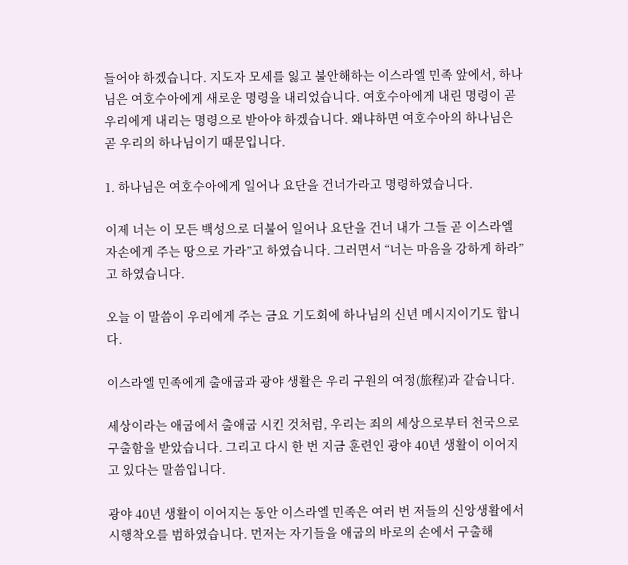들어야 하겠습니다. 지도자 모세를 잃고 불안해하는 이스라엘 민족 앞에서, 하나님은 여호수아에게 새로운 명령을 내리었습니다. 여호수아에게 내린 명령이 곧 우리에게 내리는 명령으로 받아야 하겠습니다. 왜냐하면 여호수아의 하나님은 곧 우리의 하나님이기 때문입니다.

1. 하나님은 여호수아에게 일어나 요단을 건너가라고 명령하였습니다.

이제 너는 이 모든 백성으로 더불어 일어나 요단을 건너 내가 그들 곧 이스라엘 자손에게 주는 땅으로 가라”고 하였습니다. 그러면서 “너는 마음을 강하게 하라”고 하였습니다.

오늘 이 말씀이 우리에게 주는 금요 기도회에 하나님의 신년 메시지이기도 합니다.

이스라엘 민족에게 출애굽과 광야 생활은 우리 구원의 여정(旅程)과 같습니다.

세상이라는 애굽에서 출애굽 시킨 것처럼, 우리는 죄의 세상으로부터 천국으로 구출함을 받았습니다. 그리고 다시 한 번 지금 훈련인 광야 40년 생활이 이어지고 있다는 말씀입니다.

광야 40년 생활이 이어지는 동안 이스라엘 민족은 여러 번 저들의 신앙생활에서 시행착오를 범하였습니다. 먼저는 자기들을 애굽의 바로의 손에서 구출해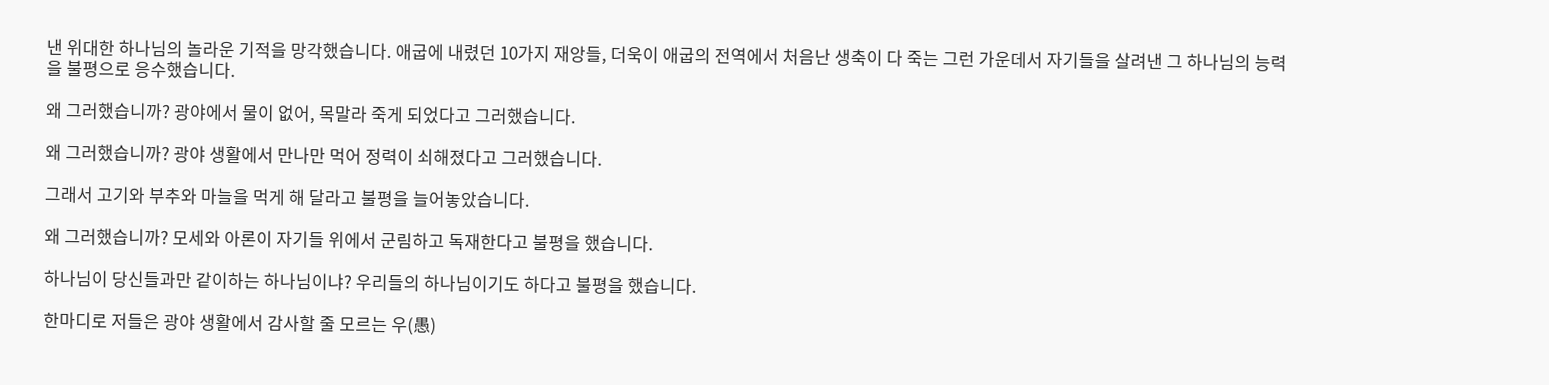낸 위대한 하나님의 놀라운 기적을 망각했습니다. 애굽에 내렸던 10가지 재앙들, 더욱이 애굽의 전역에서 처음난 생축이 다 죽는 그런 가운데서 자기들을 살려낸 그 하나님의 능력을 불평으로 응수했습니다.

왜 그러했습니까? 광야에서 물이 없어, 목말라 죽게 되었다고 그러했습니다.

왜 그러했습니까? 광야 생활에서 만나만 먹어 정력이 쇠해졌다고 그러했습니다.

그래서 고기와 부추와 마늘을 먹게 해 달라고 불평을 늘어놓았습니다.

왜 그러했습니까? 모세와 아론이 자기들 위에서 군림하고 독재한다고 불평을 했습니다.

하나님이 당신들과만 같이하는 하나님이냐? 우리들의 하나님이기도 하다고 불평을 했습니다.

한마디로 저들은 광야 생활에서 감사할 줄 모르는 우(愚)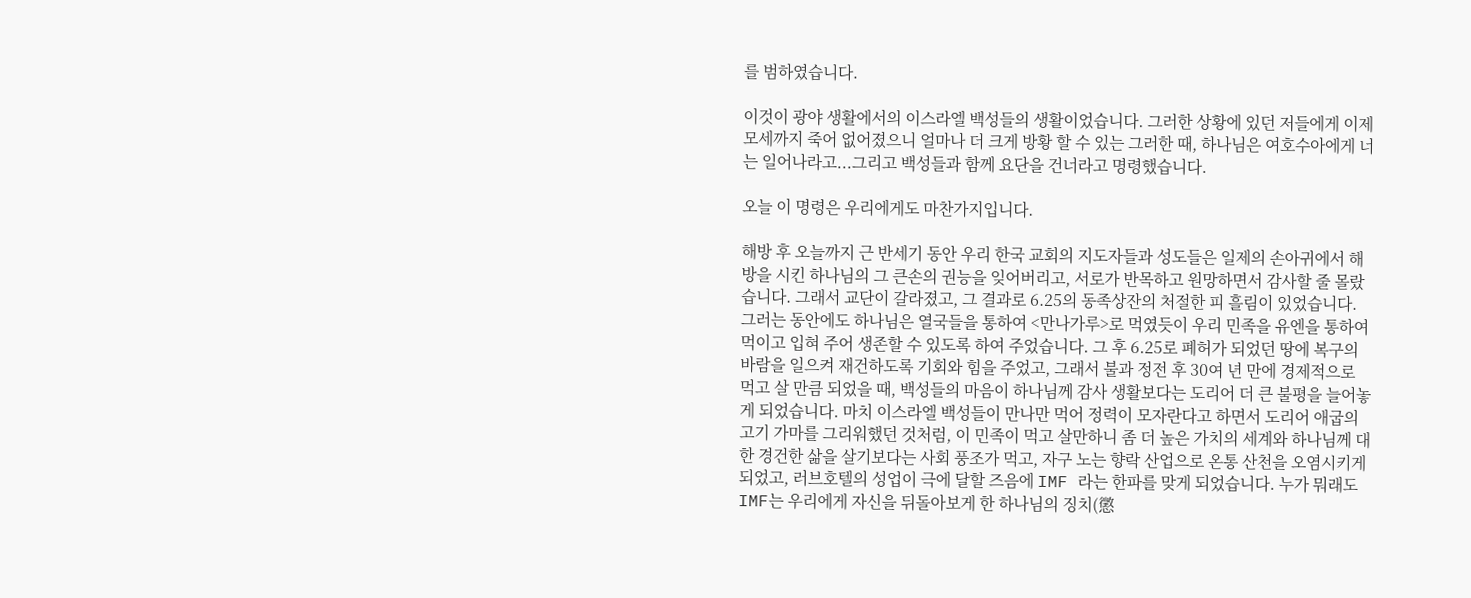를 범하였습니다.

이것이 광야 생활에서의 이스라엘 백성들의 생활이었습니다. 그러한 상황에 있던 저들에게 이제 모세까지 죽어 없어졌으니 얼마나 더 크게 방황 할 수 있는 그러한 때, 하나님은 여호수아에게 너는 일어나라고...그리고 백성들과 함께 요단을 건너라고 명령했습니다.

오늘 이 명령은 우리에게도 마찬가지입니다.

해방 후 오늘까지 근 반세기 동안 우리 한국 교회의 지도자들과 성도들은 일제의 손아귀에서 해방을 시킨 하나님의 그 큰손의 권능을 잊어버리고, 서로가 반목하고 원망하면서 감사할 줄 몰랐습니다. 그래서 교단이 갈라졌고, 그 결과로 6.25의 동족상잔의 처절한 피 흘림이 있었습니다. 그러는 동안에도 하나님은 열국들을 통하여 <만나가루>로 먹였듯이 우리 민족을 유엔을 통하여 먹이고 입혀 주어 생존할 수 있도록 하여 주었습니다. 그 후 6.25로 폐허가 되었던 땅에 복구의 바람을 일으켜 재건하도록 기회와 힘을 주었고, 그래서 불과 정전 후 30여 년 만에 경제적으로 먹고 살 만큼 되었을 때, 백성들의 마음이 하나님께 감사 생활보다는 도리어 더 큰 불평을 늘어놓게 되었습니다. 마치 이스라엘 백성들이 만나만 먹어 정력이 모자란다고 하면서 도리어 애굽의 고기 가마를 그리워했던 것처럼, 이 민족이 먹고 살만하니 좀 더 높은 가치의 세계와 하나님께 대한 경건한 삶을 살기보다는 사회 풍조가 먹고, 자구 노는 향락 산업으로 온통 산천을 오염시키게 되었고, 러브호텔의 성업이 극에 달할 즈음에 IMF 라는 한파를 맞게 되었습니다. 누가 뭐래도 IMF는 우리에게 자신을 뒤돌아보게 한 하나님의 징치(懲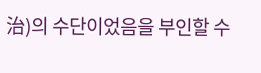治)의 수단이었음을 부인할 수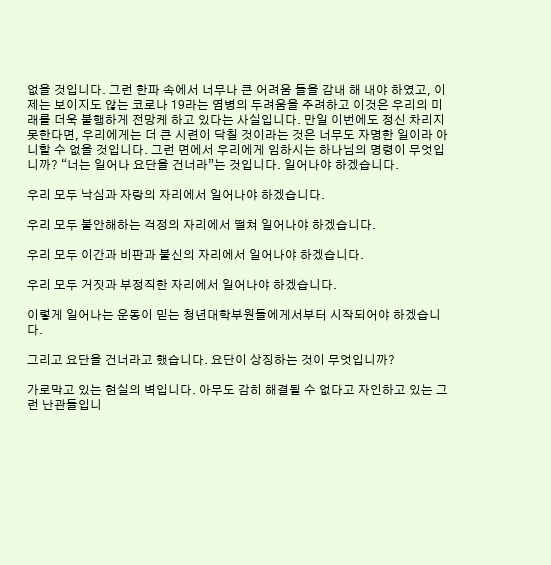없을 것입니다. 그런 한파 속에서 너무나 큰 어려움 들을 감내 해 내야 하였고, 이제는 보이지도 않는 코로나 19라는 염병의 두려움을 주려하고 이것은 우리의 미래를 더욱 불행하게 전망케 하고 있다는 사실입니다. 만일 이번에도 정신 차리지 못한다면, 우리에게는 더 큰 시련이 닥칠 것이라는 것은 너무도 자명한 일이라 아니할 수 없을 것입니다. 그런 면에서 우리에게 임하시는 하나님의 명령이 무엇입니까? “너는 일어나 요단을 건너라”는 것입니다. 일어나야 하겠습니다.

우리 모두 낙심과 자랑의 자리에서 일어나야 하겠습니다.

우리 모두 불안해하는 걱정의 자리에서 떨쳐 일어나야 하겠습니다.

우리 모두 이간과 비판과 불신의 자리에서 일어나야 하겠습니다.

우리 모두 거짓과 부정직한 자리에서 일어나야 하겠습니다.

이렇게 일어나는 운동이 믿는 청년대학부원들에게서부터 시작되어야 하겠습니다.

그리고 요단을 건너라고 했습니다. 요단이 상징하는 것이 무엇입니까?

가로막고 있는 현실의 벽입니다. 아무도 감히 해결될 수 없다고 자인하고 있는 그런 난관들입니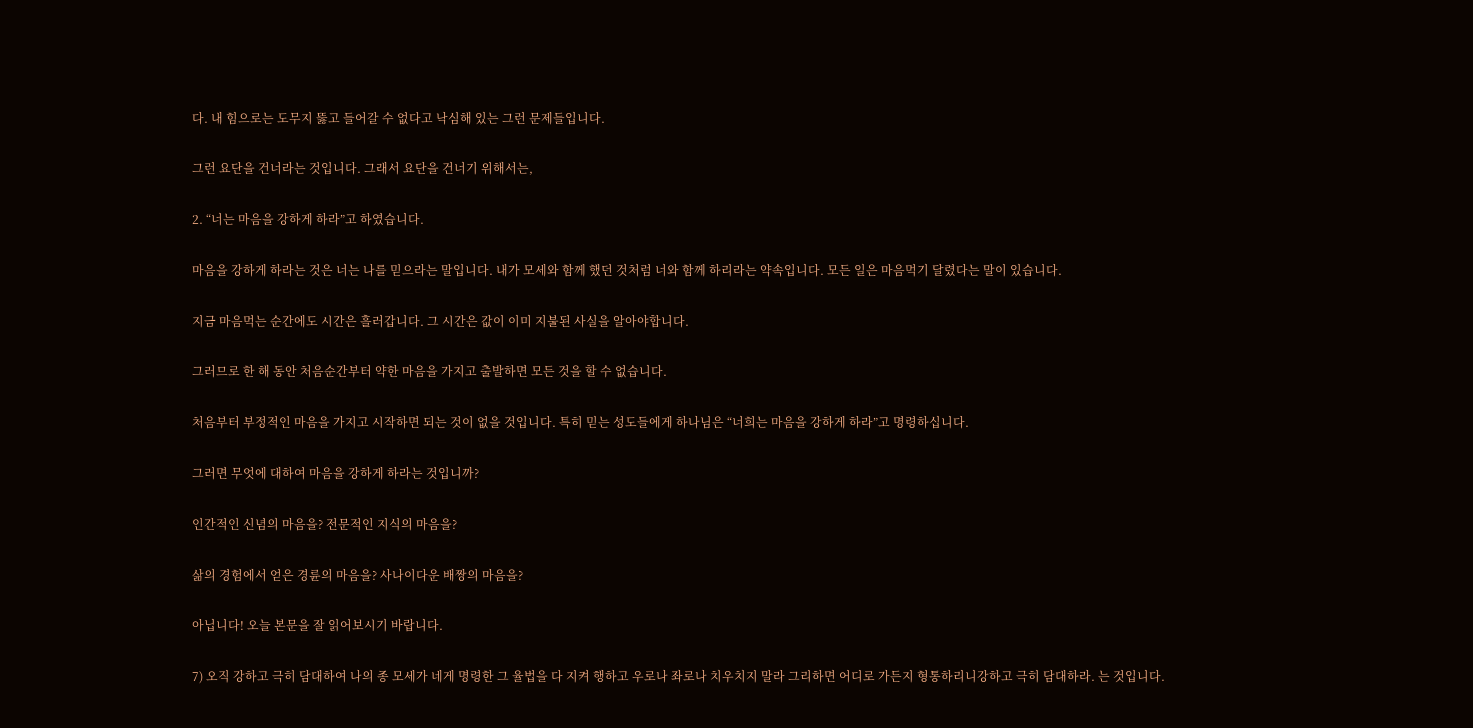다. 내 힘으로는 도무지 뚫고 들어갈 수 없다고 낙심해 있는 그런 문제들입니다.

그런 요단을 건너라는 것입니다. 그래서 요단을 건너기 위해서는,

2. “너는 마음을 강하게 하라”고 하였습니다.

마음을 강하게 하라는 것은 너는 나를 믿으라는 말입니다. 내가 모세와 함께 했던 것처럼 너와 함께 하리라는 약속입니다. 모든 일은 마음먹기 달렸다는 말이 있습니다.

지금 마음먹는 순간에도 시간은 흘러갑니다. 그 시간은 값이 이미 지불된 사실을 알아야합니다.

그러므로 한 해 동안 처음순간부터 약한 마음을 가지고 출발하면 모든 것을 할 수 없습니다.

처음부터 부정적인 마음을 가지고 시작하면 되는 것이 없을 것입니다. 특히 믿는 성도들에게 하나님은 “너희는 마음을 강하게 하라”고 명령하십니다.

그러면 무엇에 대하여 마음을 강하게 하라는 것입니까?

인간적인 신념의 마음을? 전문적인 지식의 마음을?

삶의 경험에서 얻은 경륜의 마음을? 사나이다운 배짱의 마음을?

아닙니다! 오늘 본문을 잘 읽어보시기 바랍니다.

7) 오직 강하고 극히 담대하여 나의 종 모세가 네게 명령한 그 율법을 다 지켜 행하고 우로나 좌로나 치우치지 말라 그리하면 어디로 가든지 형통하리니강하고 극히 담대하라. 는 것입니다.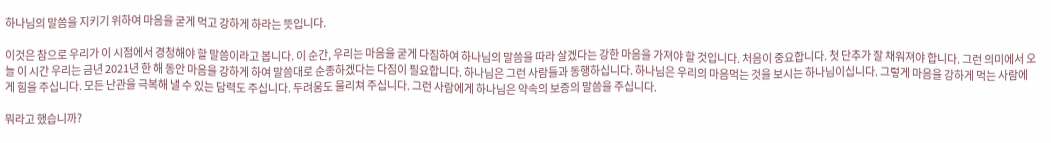하나님의 말씀을 지키기 위하여 마음을 굳게 먹고 강하게 하라는 뜻입니다.

이것은 참으로 우리가 이 시점에서 경청해야 할 말씀이라고 봅니다. 이 순간, 우리는 마음을 굳게 다짐하여 하나님의 말씀을 따라 살겠다는 강한 마음을 가져야 할 것입니다. 처음이 중요합니다. 첫 단추가 잘 채워져야 합니다. 그런 의미에서 오늘 이 시간 우리는 금년 2021년 한 해 동안 마음을 강하게 하여 말씀대로 순종하겠다는 다짐이 필요합니다. 하나님은 그런 사람들과 동행하십니다. 하나님은 우리의 마음먹는 것을 보시는 하나님이십니다. 그렇게 마음을 강하게 먹는 사람에게 힘을 주십니다. 모든 난관을 극복해 낼 수 있는 담력도 주십니다. 두려움도 물리쳐 주십니다. 그런 사람에게 하나님은 약속의 보증의 말씀을 주십니다.

뭐라고 했습니까?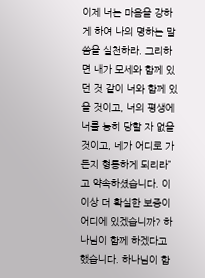이제 너는 마음을 강하게 하여 나의 명하는 말씀을 실천하라. 그리하면 내가 모세와 함께 있던 것 같이 너와 함께 있을 것이고, 너의 평생에 너를 능히 당할 자 없을 것이고, 네가 어디로 가든지 형통하게 되리라”고 약속하셨습니다. 이 이상 더 확실한 보증이 어디에 있겠습니까? 하나님이 함께 하겠다고 했습니다. 하나님이 함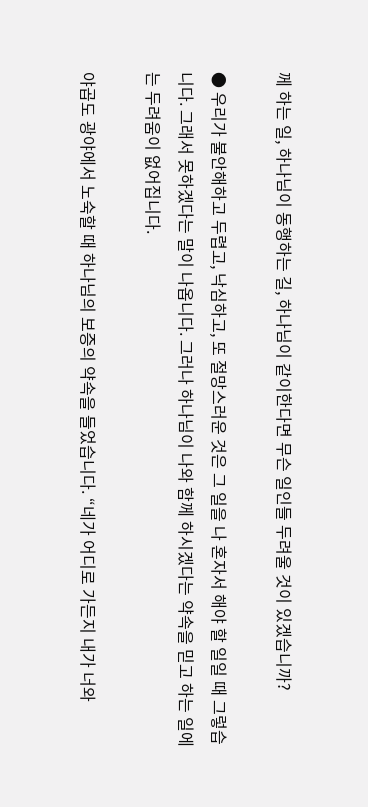께 하는 일, 하나님이 동행하는 길, 하나님이 같이한다면 무슨 일인들 두려울 것이 있겠습니까?

● 우리가 불안해하고 두렵고, 낙심하고, 또 절망스러운 것은 그 일을 나 혼자서 해야 할 일일 때 그렇습니다. 그래서 못하겠다는 말이 나옵니다. 그러나 하나님이 나와 함께 하시겠다는 약속을 믿고 하는 일에는 두려움이 없어집니다.

야곱도 광야에서 노숙할 때 하나님의 보증의 약속을 들었습니다. “네가 어디로 가든지 내가 너와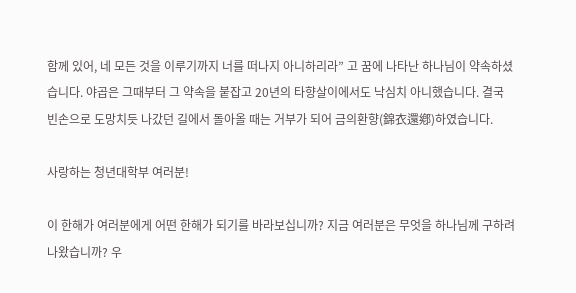함께 있어, 네 모든 것을 이루기까지 너를 떠나지 아니하리라” 고 꿈에 나타난 하나님이 약속하셨습니다. 야곱은 그때부터 그 약속을 붙잡고 20년의 타향살이에서도 낙심치 아니했습니다. 결국 빈손으로 도망치듯 나갔던 길에서 돌아올 때는 거부가 되어 금의환향(錦衣還鄕)하였습니다.

사랑하는 청년대학부 여러분!

이 한해가 여러분에게 어떤 한해가 되기를 바라보십니까? 지금 여러분은 무엇을 하나님께 구하려 나왔습니까? 우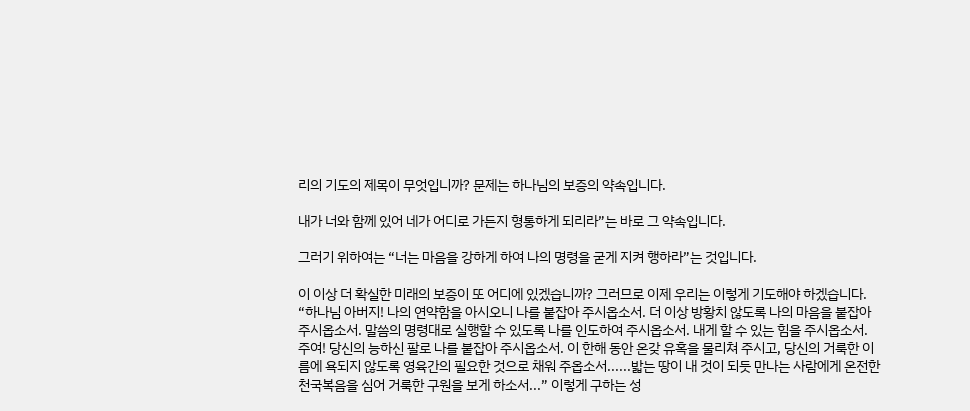리의 기도의 제목이 무엇입니까? 문제는 하나님의 보증의 약속입니다.

내가 너와 함께 있어 네가 어디로 가든지 형통하게 되리라”는 바로 그 약속입니다.

그러기 위하여는 “너는 마음을 강하게 하여 나의 명령을 굳게 지켜 행하라”는 것입니다.

이 이상 더 확실한 미래의 보증이 또 어디에 있겠습니까? 그러므로 이제 우리는 이렇게 기도해야 하겠습니다. “하나님 아버지! 나의 연약함을 아시오니 나를 붙잡아 주시옵소서. 더 이상 방황치 않도록 나의 마음을 붙잡아 주시옵소서. 말씀의 명령대로 실행할 수 있도록 나를 인도하여 주시옵소서. 내게 할 수 있는 힘을 주시옵소서. 주여! 당신의 능하신 팔로 나를 붙잡아 주시옵소서. 이 한해 동안 온갖 유혹을 물리쳐 주시고, 당신의 거룩한 이름에 욕되지 않도록 영육간의 필요한 것으로 채워 주옵소서......밟는 땅이 내 것이 되듯 만나는 사람에게 온전한 천국복음을 심어 거룩한 구원을 보게 하소서...” 이렇게 구하는 성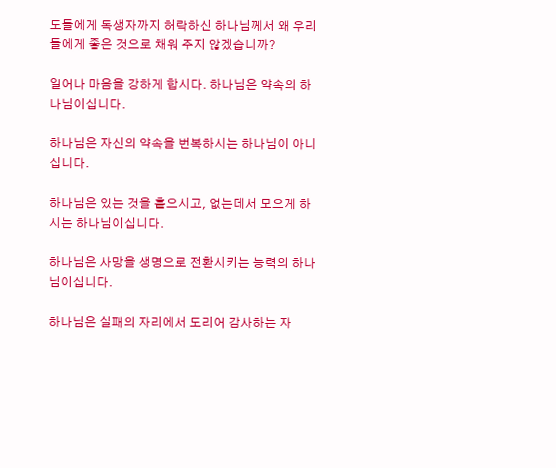도들에게 독생자까지 허락하신 하나님께서 왜 우리들에게 좋은 것으로 채워 주지 않겠습니까?

일어나 마음을 강하게 합시다. 하나님은 약속의 하나님이십니다.

하나님은 자신의 약속을 번복하시는 하나님이 아니십니다.

하나님은 있는 것을 흩으시고, 없는데서 모으게 하시는 하나님이십니다.

하나님은 사망을 생명으로 전환시키는 능력의 하나님이십니다.

하나님은 실패의 자리에서 도리어 감사하는 자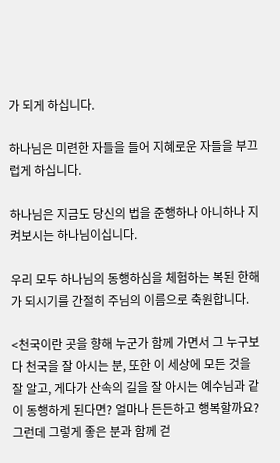가 되게 하십니다.

하나님은 미련한 자들을 들어 지혜로운 자들을 부끄럽게 하십니다.

하나님은 지금도 당신의 법을 준행하나 아니하나 지켜보시는 하나님이십니다.

우리 모두 하나님의 동행하심을 체험하는 복된 한해가 되시기를 간절히 주님의 이름으로 축원합니다.

<천국이란 곳을 향해 누군가 함께 가면서 그 누구보다 천국을 잘 아시는 분, 또한 이 세상에 모든 것을 잘 알고, 게다가 산속의 길을 잘 아시는 예수님과 같이 동행하게 된다면? 얼마나 든든하고 행복할까요? 그런데 그렇게 좋은 분과 함께 걷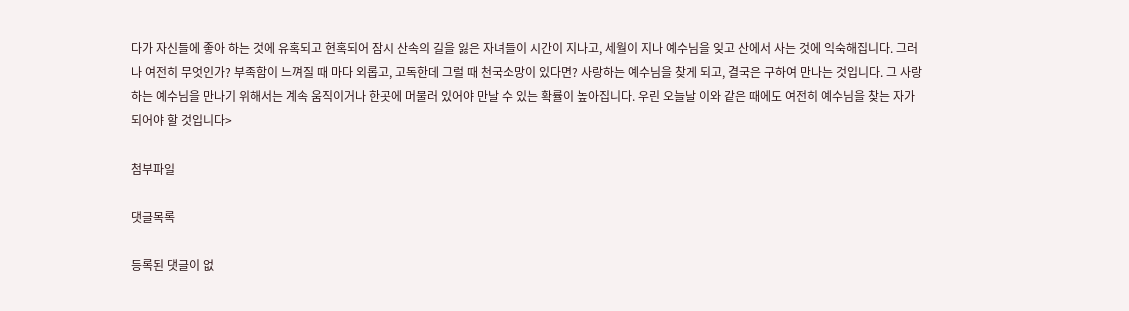다가 자신들에 좋아 하는 것에 유혹되고 현혹되어 잠시 산속의 길을 잃은 자녀들이 시간이 지나고, 세월이 지나 예수님을 잊고 산에서 사는 것에 익숙해집니다. 그러나 여전히 무엇인가? 부족함이 느껴질 때 마다 외롭고, 고독한데 그럴 때 천국소망이 있다면? 사랑하는 예수님을 찾게 되고, 결국은 구하여 만나는 것입니다. 그 사랑하는 예수님을 만나기 위해서는 계속 움직이거나 한곳에 머물러 있어야 만날 수 있는 확률이 높아집니다. 우린 오늘날 이와 같은 때에도 여전히 예수님을 찾는 자가 되어야 할 것입니다>

첨부파일

댓글목록

등록된 댓글이 없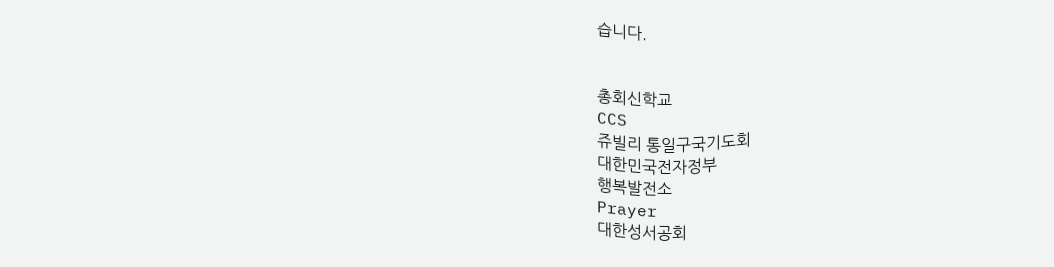습니다.


총회신학교
CCS
쥬빌리 통일구국기도회
대한민국전자정부
행복발전소
Prayer
대한성서공회